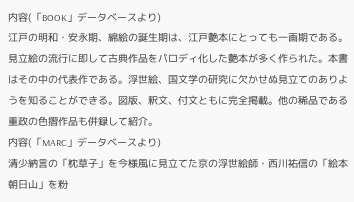内容(「BOOK」データベースより)
江戸の明和・安永期、綿絵の誕生期は、江戸艶本にとっても一画期である。見立絵の流行に即して古典作品をパロディ化した艶本が多く作られた。本書はその中の代表作である。浮世絵、国文学の研究に欠かせぬ見立てのありようを知ることができる。図版、釈文、付文ともに完全掲載。他の稀品である重政の色摺作品も併録して紹介。
内容(「MARC」データベースより)
清少納言の「枕草子」を今様風に見立てた京の浮世絵師・西川祐信の「絵本朝日山」を粉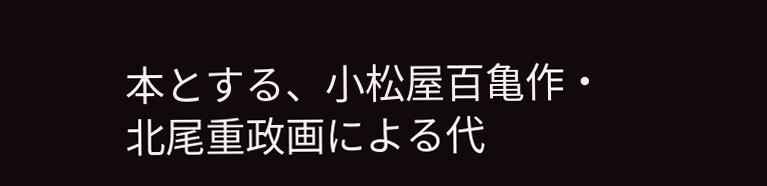本とする、小松屋百亀作・北尾重政画による代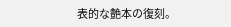表的な艶本の復刻。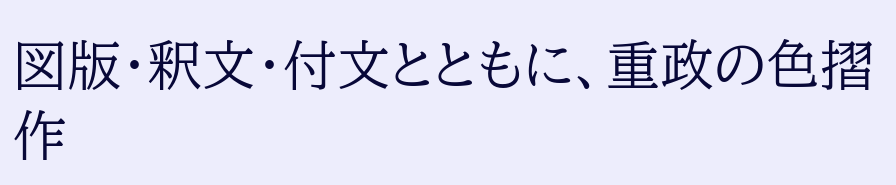図版・釈文・付文とともに、重政の色摺作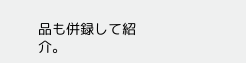品も併録して紹介。